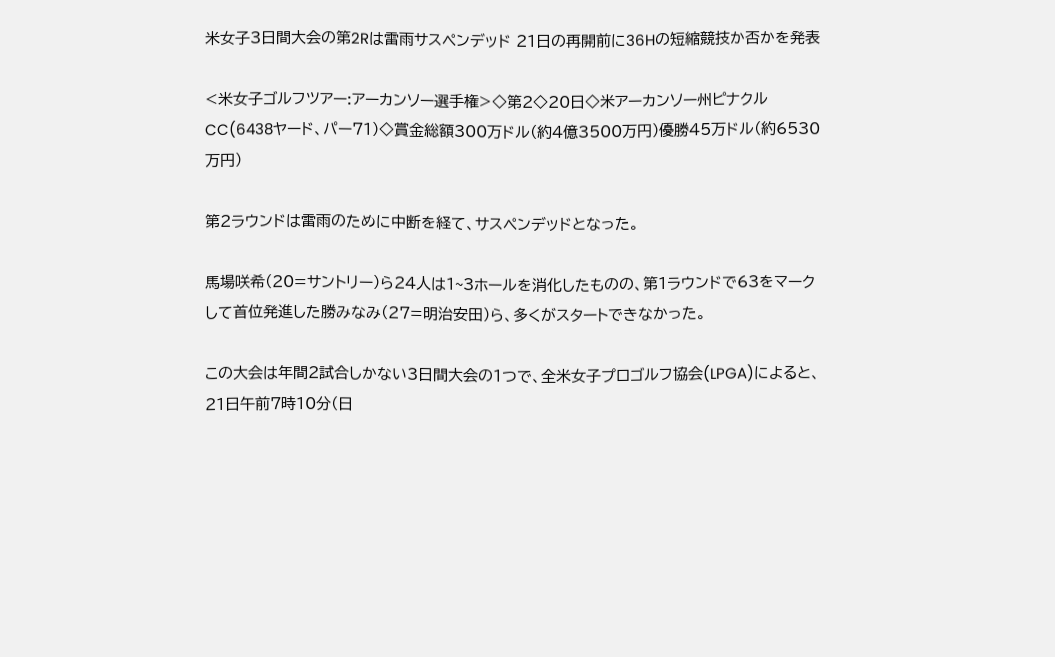米女子3日間大会の第2Rは雷雨サスペンデッド 21日の再開前に36Hの短縮競技か否かを発表

<米女子ゴルフツアー:アーカンソー選手権>◇第2◇20日◇米アーカンソー州ピナクルCC(6438ヤード、パー71)◇賞金総額300万ドル(約4億3500万円)優勝45万ドル(約6530万円)

第2ラウンドは雷雨のために中断を経て、サスペンデッドとなった。

馬場咲希(20=サントリー)ら24人は1~3ホールを消化したものの、第1ラウンドで63をマークして首位発進した勝みなみ(27=明治安田)ら、多くがスタートできなかった。

この大会は年間2試合しかない3日間大会の1つで、全米女子プロゴルフ協会(LPGA)によると、21日午前7時10分(日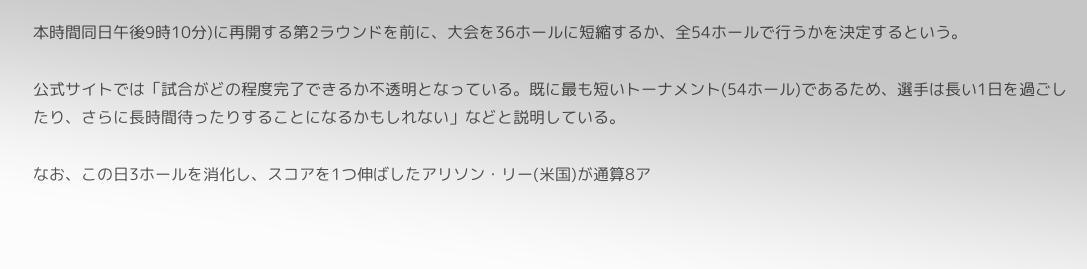本時間同日午後9時10分)に再開する第2ラウンドを前に、大会を36ホールに短縮するか、全54ホールで行うかを決定するという。

公式サイトでは「試合がどの程度完了できるか不透明となっている。既に最も短いトーナメント(54ホール)であるため、選手は長い1日を過ごしたり、さらに長時間待ったりすることになるかもしれない」などと説明している。

なお、この日3ホールを消化し、スコアを1つ伸ばしたアリソン・リー(米国)が通算8ア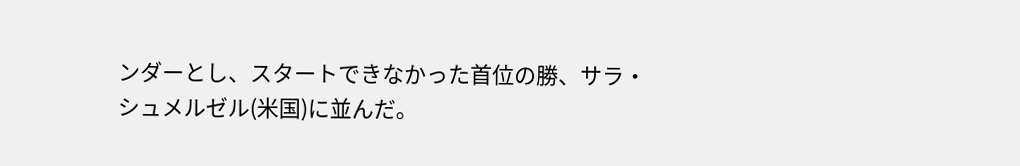ンダーとし、スタートできなかった首位の勝、サラ・シュメルゼル(米国)に並んだ。